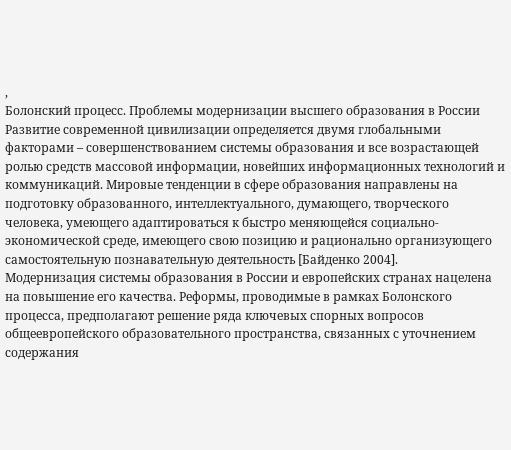,
Болонский процесс. Проблемы модернизации высшего образования в России
Развитие современной цивилизации определяется двумя глобальными факторами – совершенствованием системы образования и все возрастающей ролью средств массовой информации, новейших информационных технологий и коммуникаций. Мировые тенденции в сфере образования направлены на подготовку образованного, интеллектуального, думающего, творческого человека, умеющего адаптироваться к быстро меняющейся социально-экономической среде, имеющего свою позицию и рационально организующего самостоятельную познавательную деятельность [Байденко 2004].
Модернизация системы образования в России и европейских странах нацелена на повышение его качества. Реформы, проводимые в рамках Болонского процесса, предполагают решение ряда ключевых спорных вопросов общеевропейского образовательного пространства, связанных с уточнением содержания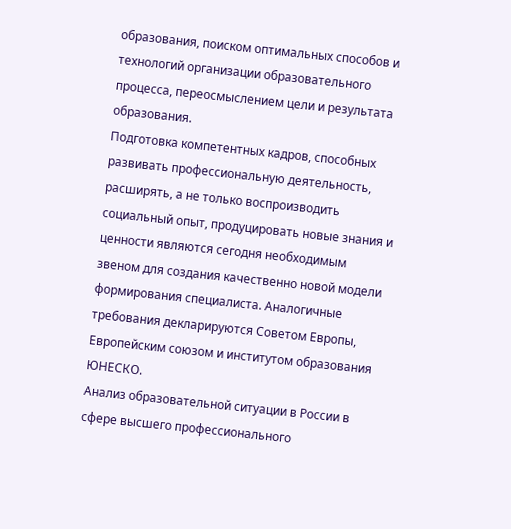образования, поиском оптимальных способов и технологий организации образовательного процесса, переосмыслением цели и результата образования.
Подготовка компетентных кадров, способных развивать профессиональную деятельность, расширять, а не только воспроизводить социальный опыт, продуцировать новые знания и ценности являются сегодня необходимым звеном для создания качественно новой модели формирования специалиста. Аналогичные требования декларируются Советом Европы, Европейским союзом и институтом образования ЮНЕСКО.
Анализ образовательной ситуации в России в сфере высшего профессионального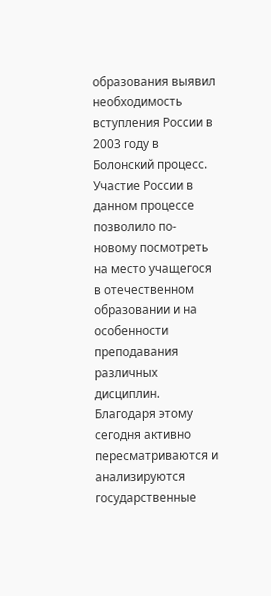образования выявил необходимость вступления России в 2003 году в Болонский процесс. Участие России в данном процессе позволило по-новому посмотреть на место учащегося в отечественном образовании и на особенности преподавания различных дисциплин. Благодаря этому сегодня активно пересматриваются и анализируются государственные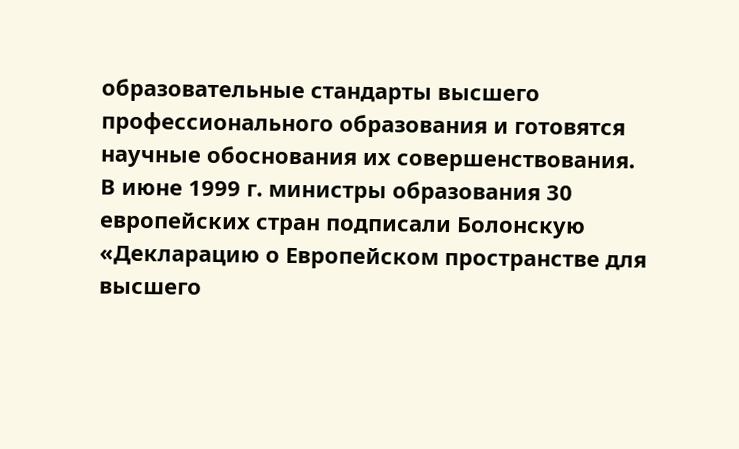образовательные стандарты высшего профессионального образования и готовятся научные обоснования их совершенствования.
В июне 1999 г. министры образования 30 европейских стран подписали Болонскую «Декларацию о Европейском пространстве для высшего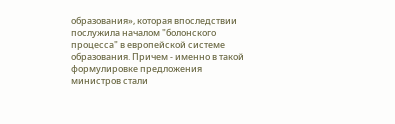образования», которая впоследствии послужила началом "болонского процесса" в европейской системе образования. Причем - именно в такой формулировке предложения министров стали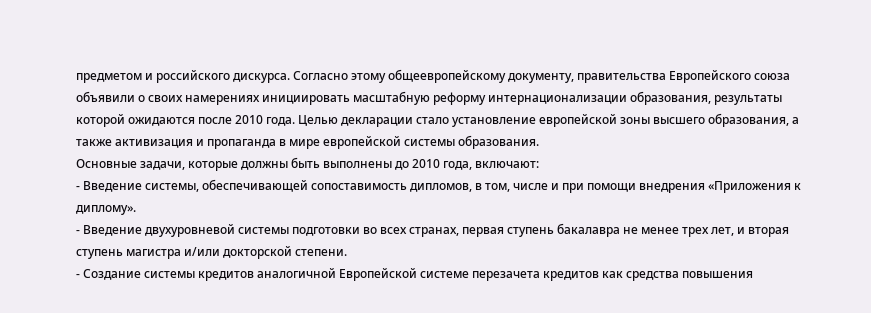предметом и российского дискурса. Согласно этому общеевропейскому документу, правительства Европейского союза объявили о своих намерениях инициировать масштабную реформу интернационализации образования, результаты которой ожидаются после 2010 года. Целью декларации стало установление европейской зоны высшего образования, а также активизация и пропаганда в мире европейской системы образования.
Основные задачи, которые должны быть выполнены до 2010 года, включают:
- Введение системы, обеспечивающей сопоставимость дипломов, в том, числе и при помощи внедрения «Приложения к диплому».
- Введение двухуровневой системы подготовки во всех странах, первая ступень бакалавра не менее трех лет, и вторая ступень магистра и/или докторской степени.
- Создание системы кредитов аналогичной Европейской системе перезачета кредитов как средства повышения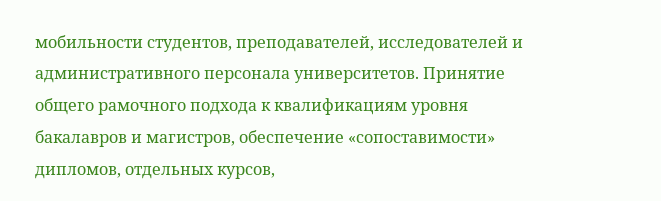мобильности студентов, преподавателей, исследователей и административного персонала университетов. Принятие общего рамочного подхода к квалификациям уровня бакалавров и магистров, обеспечение «сопоставимости» дипломов, отдельных курсов,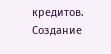кредитов. Создание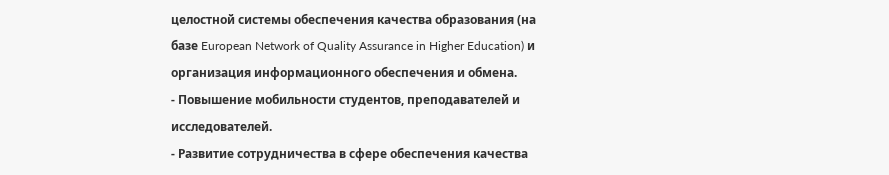целостной системы обеспечения качества образования (на базе European Network of Quality Assurance in Higher Education) и организация информационного обеспечения и обмена.
- Повышение мобильности студентов, преподавателей и исследователей.
- Развитие сотрудничества в сфере обеспечения качества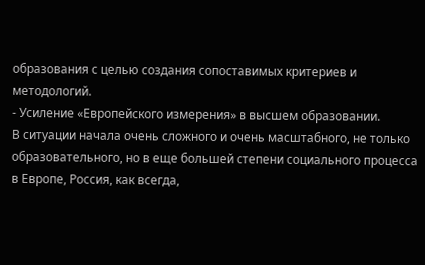образования с целью создания сопоставимых критериев и методологий.
- Усиление «Европейского измерения» в высшем образовании.
В ситуации начала очень сложного и очень масштабного, не только образовательного, но в еще большей степени социального процесса в Европе, Россия, как всегда,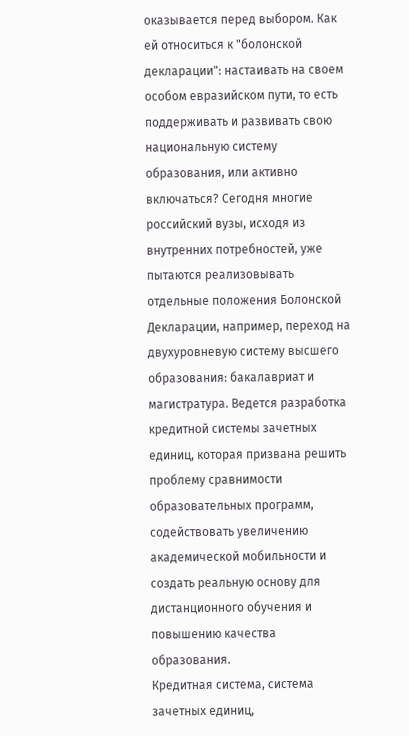оказывается перед выбором. Как ей относиться к "болонской декларации": настаивать на своем особом евразийском пути, то есть поддерживать и развивать свою национальную систему образования, или активно включаться? Сегодня многие российский вузы, исходя из внутренних потребностей, уже пытаются реализовывать отдельные положения Болонской Декларации, например, переход на двухуровневую систему высшего образования: бакалавриат и магистратура. Ведется разработка кредитной системы зачетных единиц, которая призвана решить проблему сравнимости образовательных программ, содействовать увеличению академической мобильности и создать реальную основу для дистанционного обучения и повышению качества образования.
Кредитная система, система зачетных единиц,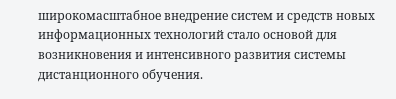широкомасштабное внедрение систем и средств новых информационных технологий стало основой для возникновения и интенсивного развития системы дистанционного обучения.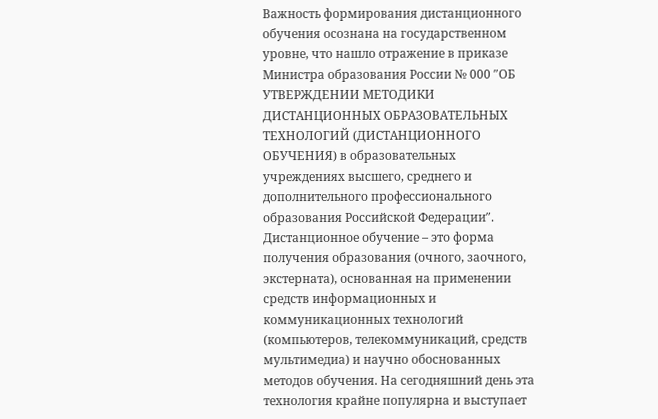Важность формирования дистанционного обучения осознана на государственном уровне, что нашло отражение в приказе Министра образования России № 000 ″ОБ УТВЕРЖДЕНИИ МЕТОДИКИ ДИСТАНЦИОННЫХ ОБРАЗОВАТЕЛЬНЫХ ТЕХНОЛОГИЙ (ДИСТАНЦИОННОГО ОБУЧЕНИЯ) в образовательных учреждениях высшего, среднего и дополнительного профессионального образования Российской Федерации″. Дистанционное обучение – это форма получения образования (очного, заочного, экстерната), основанная на применении средств информационных и коммуникационных технологий (компьютеров, телекоммуникаций, средств мультимедиа) и научно обоснованных методов обучения. На сегодняшний день эта технология крайне популярна и выступает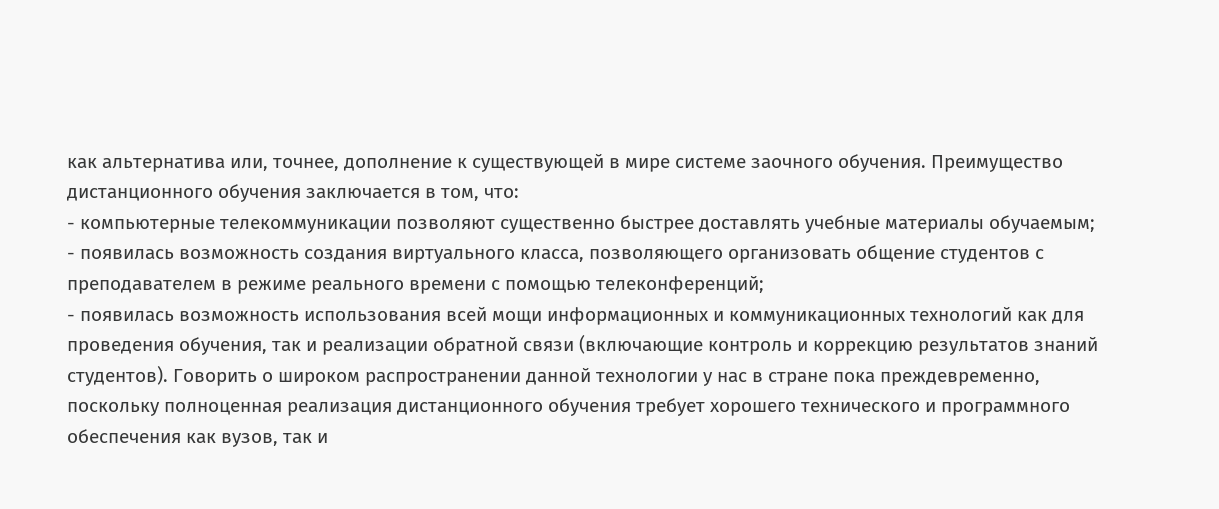как альтернатива или, точнее, дополнение к существующей в мире системе заочного обучения. Преимущество дистанционного обучения заключается в том, что:
- компьютерные телекоммуникации позволяют существенно быстрее доставлять учебные материалы обучаемым;
- появилась возможность создания виртуального класса, позволяющего организовать общение студентов с преподавателем в режиме реального времени с помощью телеконференций;
- появилась возможность использования всей мощи информационных и коммуникационных технологий как для проведения обучения, так и реализации обратной связи (включающие контроль и коррекцию результатов знаний студентов). Говорить о широком распространении данной технологии у нас в стране пока преждевременно, поскольку полноценная реализация дистанционного обучения требует хорошего технического и программного обеспечения как вузов, так и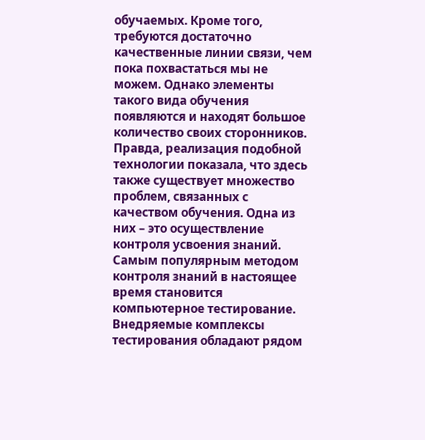обучаемых. Кроме того, требуются достаточно качественные линии связи, чем пока похвастаться мы не можем. Однако элементы такого вида обучения появляются и находят большое количество своих сторонников. Правда, реализация подобной технологии показала, что здесь также существует множество проблем, связанных с качеством обучения. Одна из них – это осуществление контроля усвоения знаний. Самым популярным методом контроля знаний в настоящее время становится компьютерное тестирование. Внедряемые комплексы тестирования обладают рядом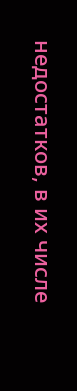недостатков, в их числе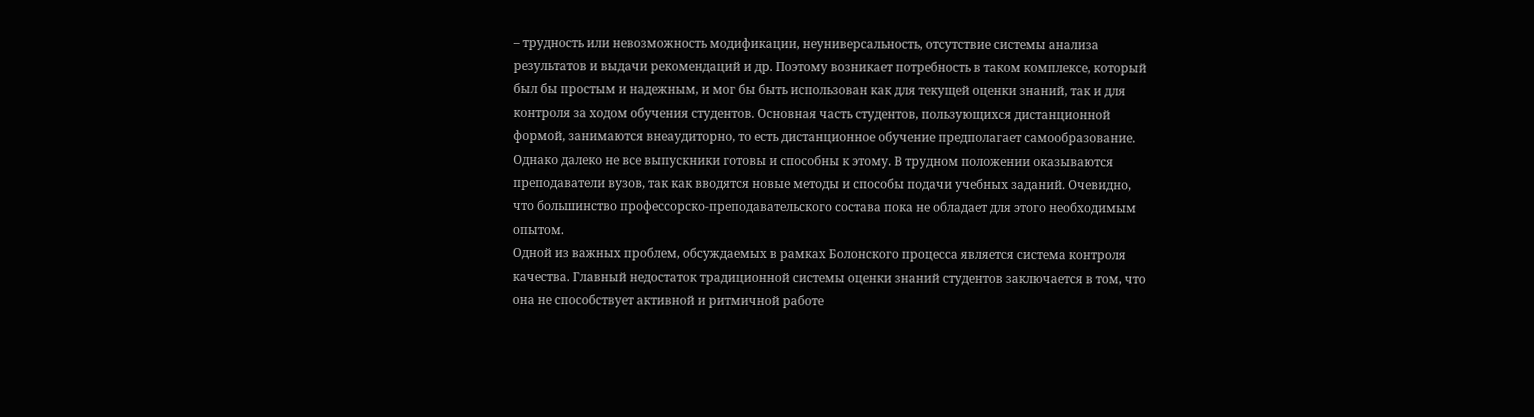– трудность или невозможность модификации, неуниверсальность, отсутствие системы анализа результатов и выдачи рекомендаций и др. Поэтому возникает потребность в таком комплексе, который был бы простым и надежным, и мог бы быть использован как для текущей оценки знаний, так и для контроля за ходом обучения студентов. Основная часть студентов, пользующихся дистанционной формой, занимаются внеаудиторно, то есть дистанционное обучение предполагает самообразование. Однако далеко не все выпускники готовы и способны к этому. В трудном положении оказываются преподаватели вузов, так как вводятся новые методы и способы подачи учебных заданий. Очевидно, что большинство профессорско-преподавательского состава пока не обладает для этого необходимым опытом.
Одной из важных проблем, обсуждаемых в рамках Болонского процесса является система контроля качества. Главный недостаток традиционной системы оценки знаний студентов заключается в том, что она не способствует активной и ритмичной работе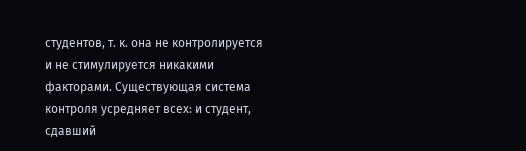студентов, т. к. она не контролируется и не стимулируется никакими факторами. Существующая система контроля усредняет всех: и студент, сдавший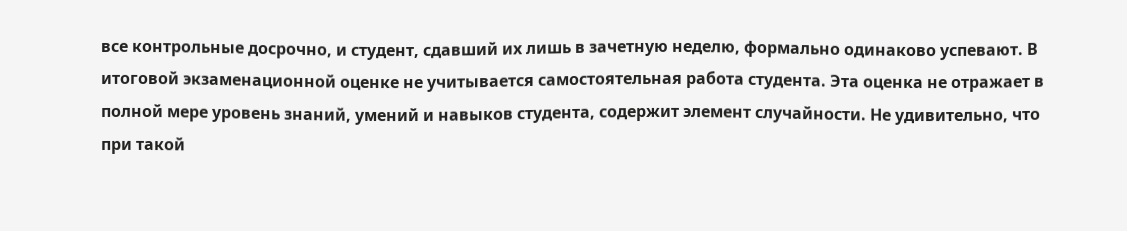все контрольные досрочно, и студент, сдавший их лишь в зачетную неделю, формально одинаково успевают. В итоговой экзаменационной оценке не учитывается самостоятельная работа студента. Эта оценка не отражает в полной мере уровень знаний, умений и навыков студента, содержит элемент случайности. Не удивительно, что при такой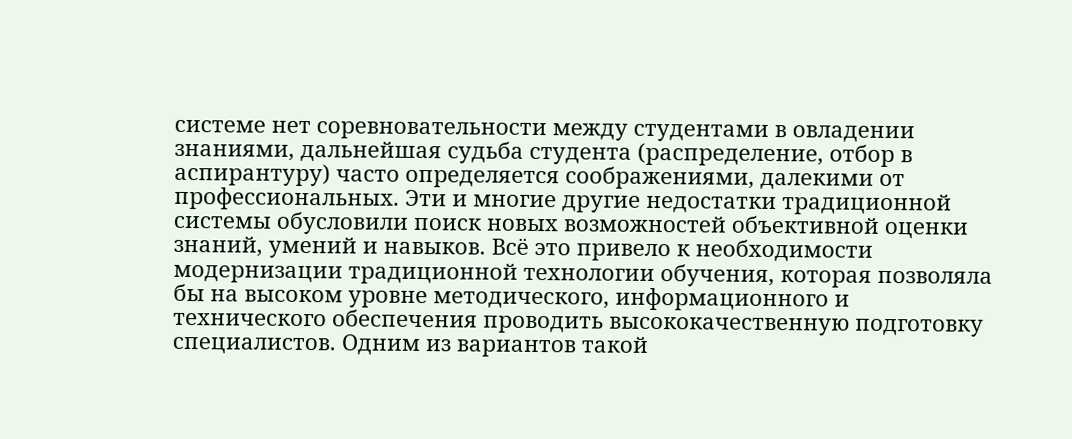системе нет соревновательности между студентами в овладении знаниями, дальнейшая судьба студента (распределение, отбор в аспирантуру) часто определяется соображениями, далекими от профессиональных. Эти и многие другие недостатки традиционной системы обусловили поиск новых возможностей объективной оценки знаний, умений и навыков. Всё это привело к необходимости модернизации традиционной технологии обучения, которая позволяла бы на высоком уровне методического, информационного и технического обеспечения проводить высококачественную подготовку специалистов. Одним из вариантов такой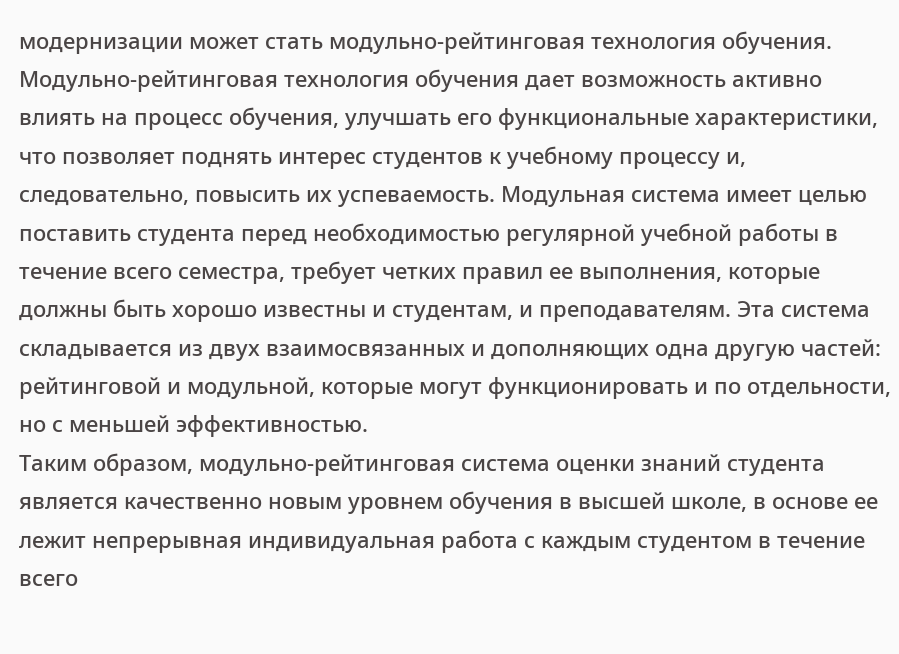модернизации может стать модульно-рейтинговая технология обучения. Модульно-рейтинговая технология обучения дает возможность активно влиять на процесс обучения, улучшать его функциональные характеристики, что позволяет поднять интерес студентов к учебному процессу и, следовательно, повысить их успеваемость. Модульная система имеет целью поставить студента перед необходимостью регулярной учебной работы в течение всего семестра, требует четких правил ее выполнения, которые должны быть хорошо известны и студентам, и преподавателям. Эта система складывается из двух взаимосвязанных и дополняющих одна другую частей: рейтинговой и модульной, которые могут функционировать и по отдельности, но с меньшей эффективностью.
Таким образом, модульно-рейтинговая система оценки знаний студента является качественно новым уровнем обучения в высшей школе, в основе ее лежит непрерывная индивидуальная работа с каждым студентом в течение всего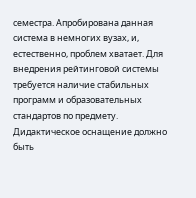семестра. Апробирована данная система в немногих вузах, и, естественно, проблем хватает. Для внедрения рейтинговой системы требуется наличие стабильных программ и образовательных стандартов по предмету. Дидактическое оснащение должно быть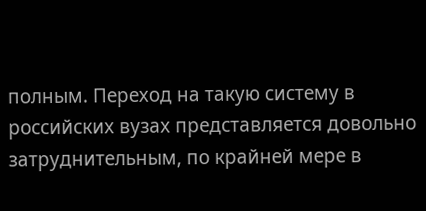полным. Переход на такую систему в российских вузах представляется довольно затруднительным, по крайней мере в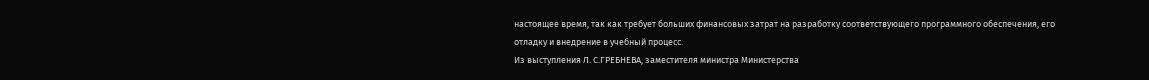настоящее время, так как требует больших финансовых затрат на разработку соответствующего программного обеспечения, его отладку и внедрение в учебный процесс.
Из выступления Л. С.ГРЕБНЕВА, заместителя министра Министерства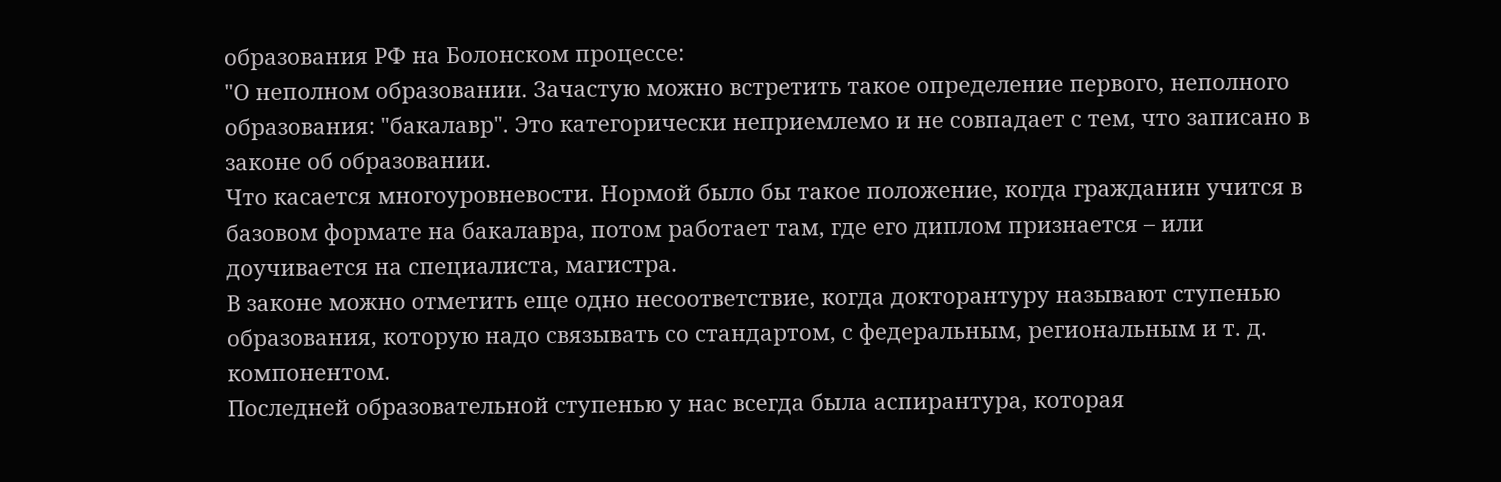образования РФ на Болонском процессе:
"О неполном образовании. Зачастую можно встретить такое определение первого, неполного образования: "бакалавр". Это категорически неприемлемо и не совпадает с тем, что записано в законе об образовании.
Что касается многоуровневости. Нормой было бы такое положение, когда гражданин учится в базовом формате на бакалавра, потом работает там, где его диплом признается – или доучивается на специалиста, магистра.
В законе можно отметить еще одно несоответствие, когда докторантуру называют ступенью образования, которую надо связывать со стандартом, с федеральным, региональным и т. д. компонентом.
Последней образовательной ступенью у нас всегда была аспирантура, которая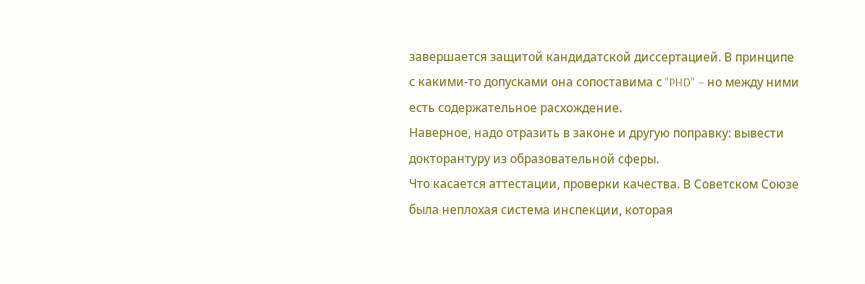завершается защитой кандидатской диссертацией. В принципе с какими-то допусками она сопоставима с "PHD" – но между ними есть содержательное расхождение.
Наверное, надо отразить в законе и другую поправку: вывести докторантуру из образовательной сферы.
Что касается аттестации, проверки качества. В Советском Союзе была неплохая система инспекции, которая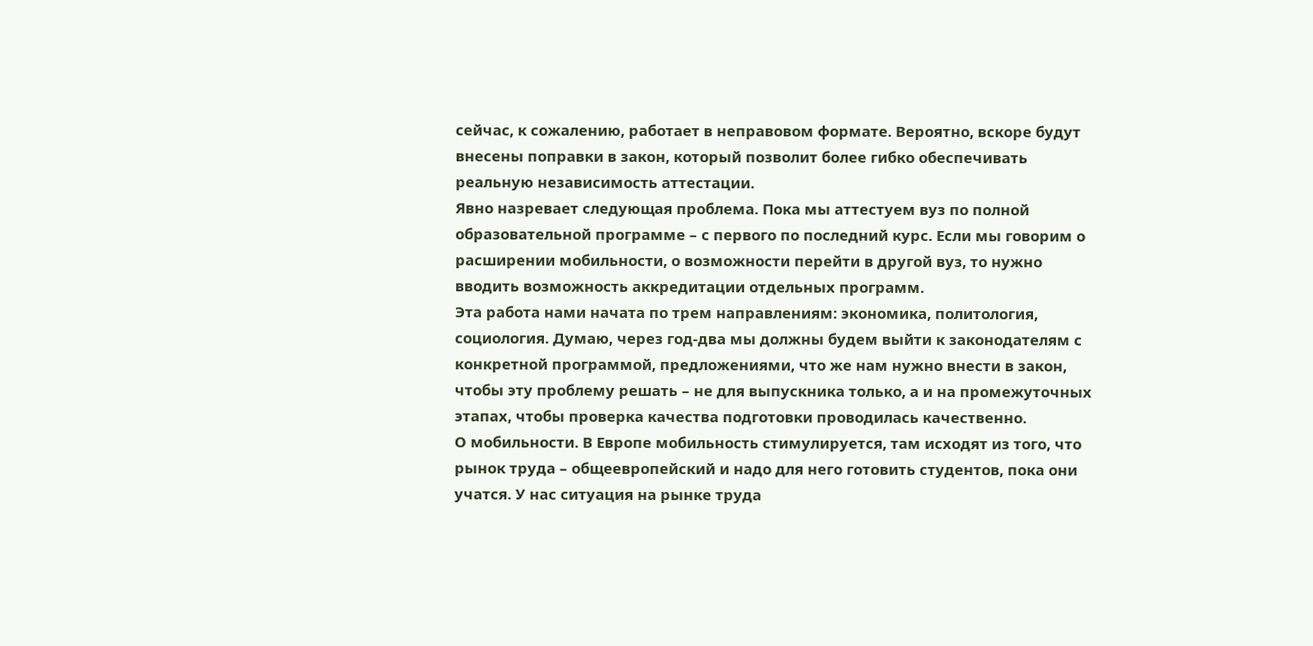сейчас, к сожалению, работает в неправовом формате. Вероятно, вскоре будут внесены поправки в закон, который позволит более гибко обеспечивать реальную независимость аттестации.
Явно назревает следующая проблема. Пока мы аттестуем вуз по полной образовательной программе – с первого по последний курс. Если мы говорим о расширении мобильности, о возможности перейти в другой вуз, то нужно вводить возможность аккредитации отдельных программ.
Эта работа нами начата по трем направлениям: экономика, политология, социология. Думаю, через год-два мы должны будем выйти к законодателям с конкретной программой, предложениями, что же нам нужно внести в закон, чтобы эту проблему решать – не для выпускника только, а и на промежуточных этапах, чтобы проверка качества подготовки проводилась качественно.
О мобильности. В Европе мобильность стимулируется, там исходят из того, что рынок труда – общеевропейский и надо для него готовить студентов, пока они учатся. У нас ситуация на рынке труда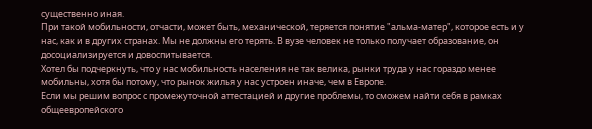существенно иная.
При такой мобильности, отчасти, может быть, механической, теряется понятие "альма-матер", которое есть и у нас, как и в других странах. Мы не должны его терять. В вузе человек не только получает образование, он досоциализируется и довоспитывается.
Хотел бы подчеркнуть, что у нас мобильность населения не так велика, рынки труда у нас гораздо менее мобильны, хотя бы потому, что рынок жилья у нас устроен иначе, чем в Европе.
Если мы решим вопрос с промежуточной аттестацией и другие проблемы, то сможем найти себя в рамках общеевропейского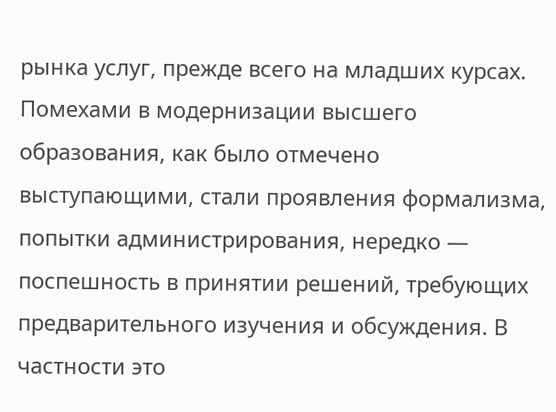рынка услуг, прежде всего на младших курсах.
Помехами в модернизации высшего образования, как было отмечено выступающими, стали проявления формализма, попытки администрирования, нередко — поспешность в принятии решений, требующих предварительного изучения и обсуждения. В частности это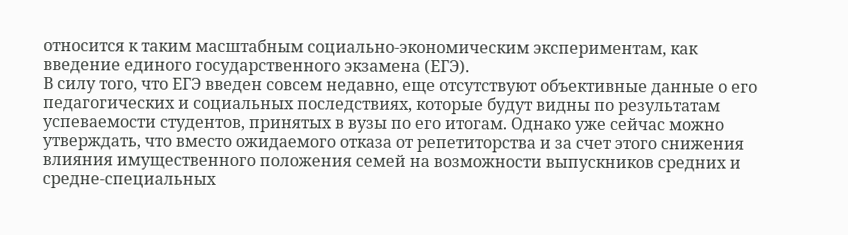относится к таким масштабным социально-экономическим экспериментам, как введение единого государственного экзамена (ЕГЭ).
В силу того, что ЕГЭ введен совсем недавно, еще отсутствуют объективные данные о его педагогических и социальных последствиях, которые будут видны по результатам успеваемости студентов, принятых в вузы по его итогам. Однако уже сейчас можно утверждать, что вместо ожидаемого отказа от репетиторства и за счет этого снижения влияния имущественного положения семей на возможности выпускников средних и средне-специальных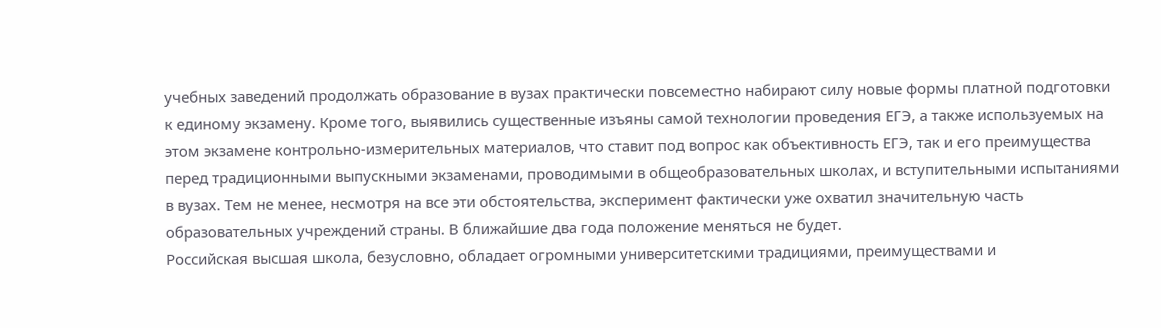учебных заведений продолжать образование в вузах практически повсеместно набирают силу новые формы платной подготовки к единому экзамену. Кроме того, выявились существенные изъяны самой технологии проведения ЕГЭ, а также используемых на этом экзамене контрольно-измерительных материалов, что ставит под вопрос как объективность ЕГЭ, так и его преимущества перед традиционными выпускными экзаменами, проводимыми в общеобразовательных школах, и вступительными испытаниями в вузах. Тем не менее, несмотря на все эти обстоятельства, эксперимент фактически уже охватил значительную часть образовательных учреждений страны. В ближайшие два года положение меняться не будет.
Российская высшая школа, безусловно, обладает огромными университетскими традициями, преимуществами и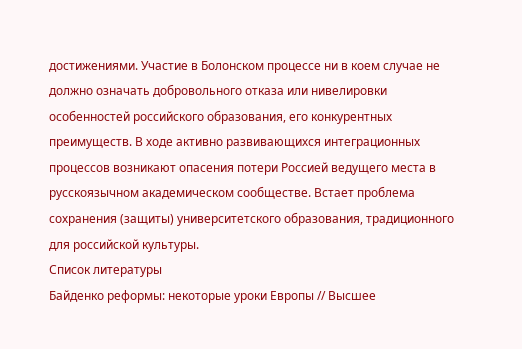достижениями. Участие в Болонском процессе ни в коем случае не должно означать добровольного отказа или нивелировки особенностей российского образования, его конкурентных преимуществ. В ходе активно развивающихся интеграционных процессов возникают опасения потери Россией ведущего места в русскоязычном академическом сообществе. Встает проблема сохранения (защиты) университетского образования, традиционного для российской культуры.
Список литературы
Байденко реформы: некоторые уроки Европы // Высшее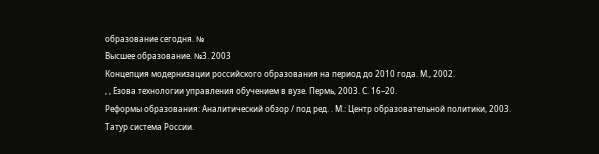образование сегодня. №
Высшее образование. №3. 2003
Концепция модернизации российского образования на период до 2010 года. М., 2002.
, , Езова технологии управления обучением в вузе. Пермь, 2003. С. 16–20.
Реформы образования: Аналитический обзор / под ред. . М.: Центр образовательной политики, 2003.
Татур система России.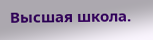Высшая школа.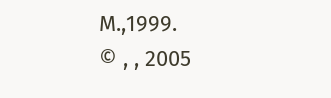М.,1999.
© , , 2005